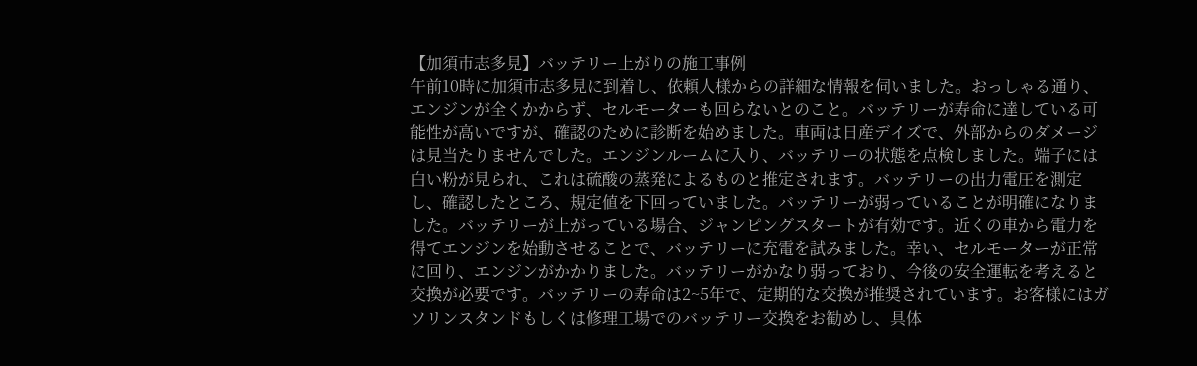【加須市志多見】バッテリー上がりの施工事例
午前10時に加須市志多見に到着し、依頼人様からの詳細な情報を伺いました。おっしゃる通り、エンジンが全くかからず、セルモーターも回らないとのこと。バッテリーが寿命に達している可能性が高いですが、確認のために診断を始めました。車両は日産デイズで、外部からのダメージは見当たりませんでした。エンジンルームに入り、バッテリーの状態を点検しました。端子には白い粉が見られ、これは硫酸の蒸発によるものと推定されます。バッテリーの出力電圧を測定し、確認したところ、規定値を下回っていました。バッテリーが弱っていることが明確になりました。バッテリーが上がっている場合、ジャンピングスタートが有効です。近くの車から電力を得てエンジンを始動させることで、バッテリーに充電を試みました。幸い、セルモーターが正常に回り、エンジンがかかりました。バッテリーがかなり弱っており、今後の安全運転を考えると交換が必要です。バッテリーの寿命は2~5年で、定期的な交換が推奨されています。お客様にはガソリンスタンドもしくは修理工場でのバッテリー交換をお勧めし、具体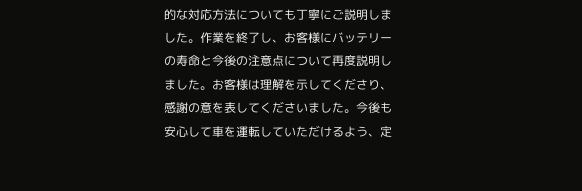的な対応方法についても丁寧にご説明しました。作業を終了し、お客様にバッテリーの寿命と今後の注意点について再度説明しました。お客様は理解を示してくださり、感謝の意を表してくださいました。今後も安心して車を運転していただけるよう、定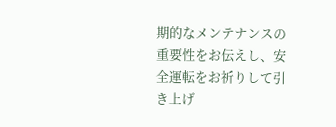期的なメンテナンスの重要性をお伝えし、安全運転をお祈りして引き上げ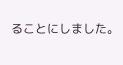ることにしました。